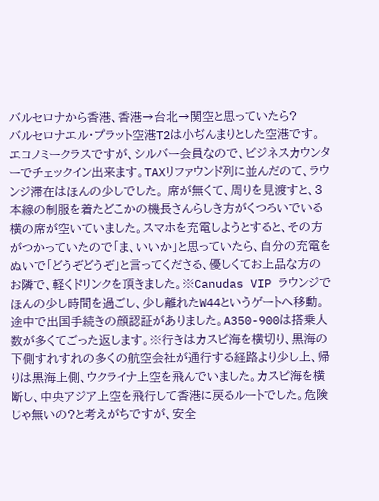バルセロナから香港、香港→台北→関空と思っていたら?
バルセロナエル・プラット空港T2は小ぢんまりとした空港です。エコノミークラスですが、シルバー会員なので、ビジネスカウンターでチェックイン出来ます。TAXリファウンド列に並んだのて、ラウンジ滞在はほんの少しでした。 席が無くて、周りを見渡すと、3本線の制服を着たどこかの機長さんらしき方がくつろいでいる横の席が空いていました。スマホを充電しようとすると、その方がつかっていたので「ま、いいか」と思っていたら、自分の充電をぬいで「どうぞどうぞ」と言ってくださる、優しくてお上品な方のお隣で、軽くドリンクを頂きました。※Canudas VIP ラウンジでほんの少し時間を過ごし、少し離れたW44というゲートへ移動。途中で出国手続きの顔認証がありました。A350-900は搭乗人数が多くてごった返します。※行きはカスピ海を横切り、黒海の下側すれすれの多くの航空会社が通行する経路より少し上、帰りは黒海上側、ウクライナ上空を飛んでいました。カスピ海を横断し、中央アジア上空を飛行して香港に戻るルートでした。危険じゃ無いの?と考えがちですが、安全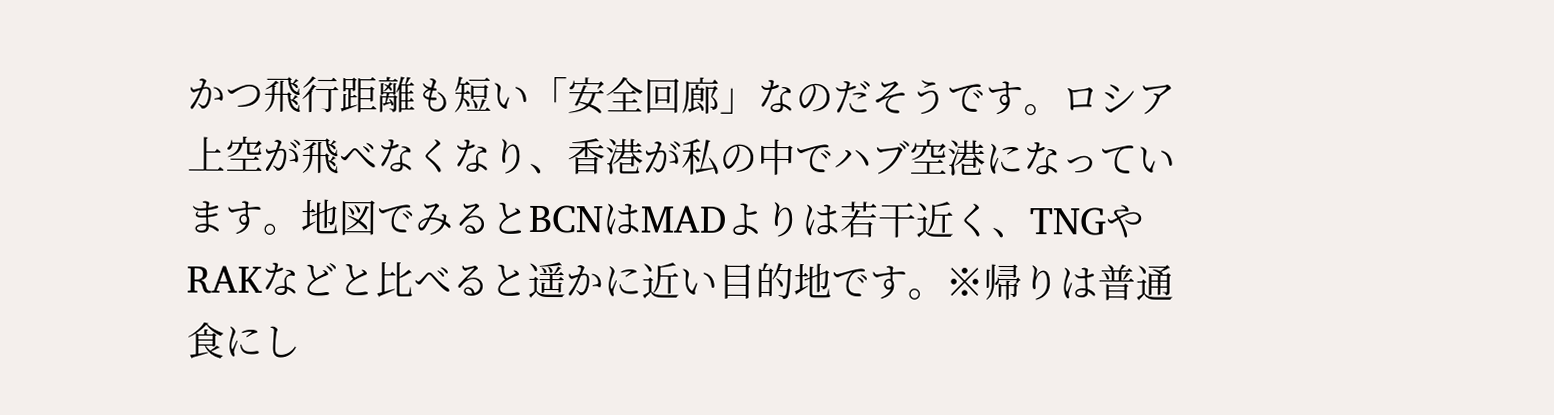かつ飛行距離も短い「安全回廊」なのだそうです。ロシア上空が飛べなくなり、香港が私の中でハブ空港になっています。地図でみるとBCNはMADよりは若干近く、TNGやRAKなどと比べると遥かに近い目的地です。※帰りは普通食にし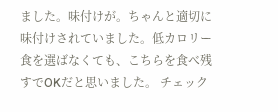ました。味付けが。ちゃんと適切に味付けされていました。低カロリー食を選ばなくても、こちらを食べ残すでOKだと思いました。 チェック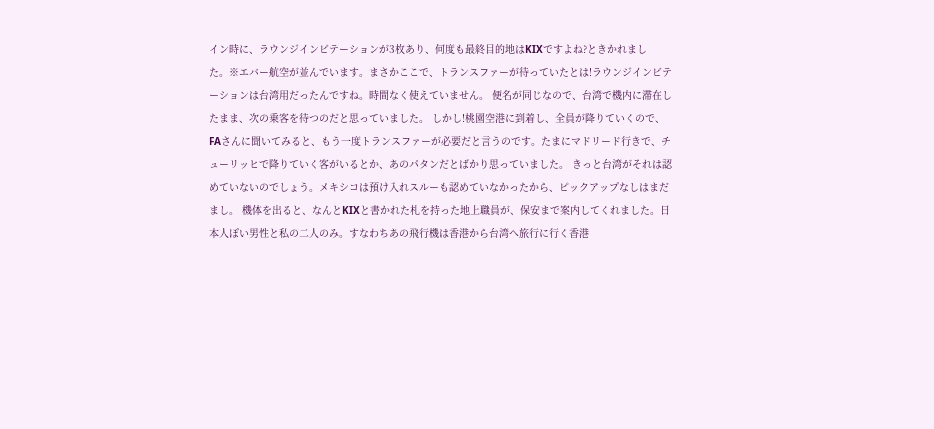イン時に、ラウンジインビテーションが3枚あり、何度も最終目的地はKIXですよね?ときかれました。※エバー航空が並んでいます。まさかここで、トランスファーが待っていたとは!ラウンジインビテーションは台湾用だったんですね。時間なく使えていません。 便名が同じなので、台湾で機内に滞在したまま、次の乗客を待つのだと思っていました。 しかし!桃園空港に到着し、全員が降りていくので、FAさんに聞いてみると、もう一度トランスファーが必要だと言うのです。たまにマドリード行きで、チューリッヒで降りていく客がいるとか、あのパタンだとばかり思っていました。 きっと台湾がそれは認めていないのでしょう。メキシコは預け入れスルーも認めていなかったから、ピックアップなしはまだまし。 機体を出ると、なんとKIXと書かれた札を持った地上職員が、保安まで案内してくれました。日本人ぽい男性と私の二人のみ。すなわちあの飛行機は香港から台湾へ旅行に行く香港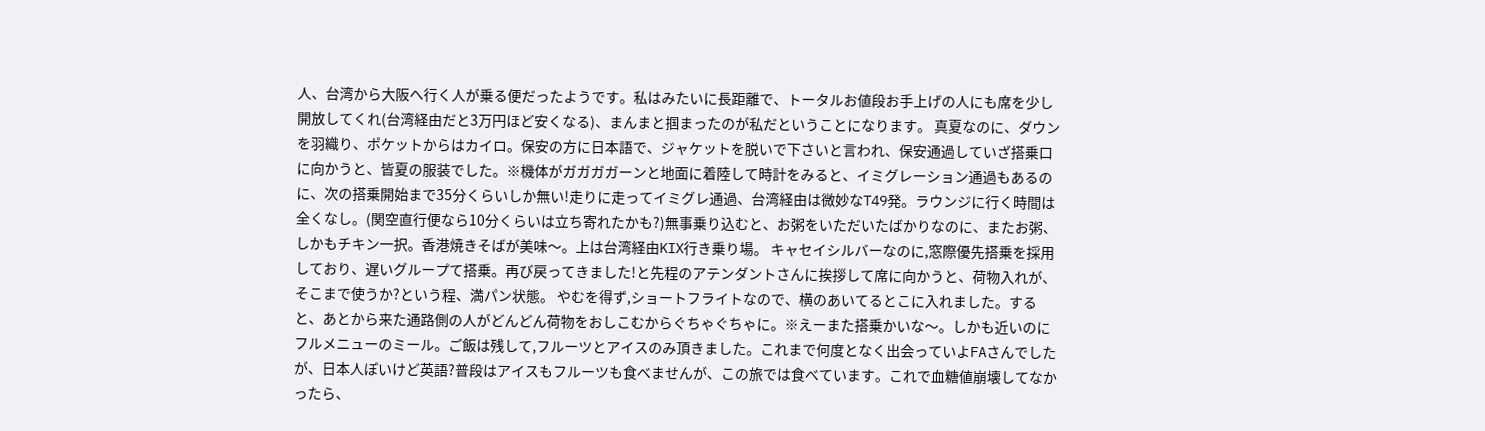人、台湾から大阪へ行く人が乗る便だったようです。私はみたいに長距離で、トータルお値段お手上げの人にも席を少し開放してくれ(台湾経由だと3万円ほど安くなる)、まんまと掴まったのが私だということになります。 真夏なのに、ダウンを羽織り、ポケットからはカイロ。保安の方に日本語で、ジャケットを脱いで下さいと言われ、保安通過していざ搭乗口に向かうと、皆夏の服装でした。※機体がガガガガーンと地面に着陸して時計をみると、イミグレーション通過もあるのに、次の搭乗開始まで35分くらいしか無い!走りに走ってイミグレ通過、台湾経由は微妙なT49発。ラウンジに行く時間は全くなし。(関空直行便なら10分くらいは立ち寄れたかも?)無事乗り込むと、お粥をいただいたばかりなのに、またお粥、しかもチキン一択。香港焼きそばが美味〜。上は台湾経由KIX行き乗り場。 キャセイシルバーなのに,窓際優先搭乗を採用しており、遅いグループて搭乗。再び戻ってきました!と先程のアテンダントさんに挨拶して席に向かうと、荷物入れが、そこまで使うか?という程、満パン状態。 やむを得ず,ショートフライトなので、横のあいてるとこに入れました。すると、あとから来た通路側の人がどんどん荷物をおしこむからぐちゃぐちゃに。※えーまた搭乗かいな〜。しかも近いのにフルメニューのミール。ご飯は残して,フルーツとアイスのみ頂きました。これまで何度となく出会っていよFAさんでしたが、日本人ぽいけど英語?普段はアイスもフルーツも食べませんが、この旅では食べています。これで血糖値崩壊してなかったら、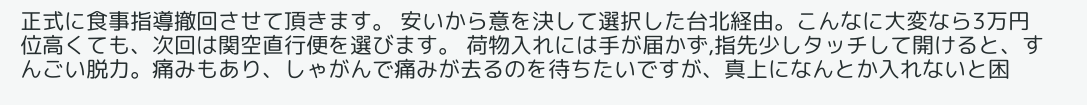正式に食事指導撤回させて頂きます。 安いから意を決して選択した台北経由。こんなに大変なら3万円位高くても、次回は関空直行便を選びます。 荷物入れには手が届かず,指先少しタッチして開けると、すんごい脱力。痛みもあり、しゃがんで痛みが去るのを待ちたいですが、真上になんとか入れないと困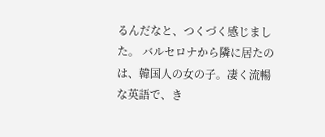るんだなと、つくづく感じました。 バルセロナから隣に居たのは、韓国人の女の子。凄く流暢な英語で、き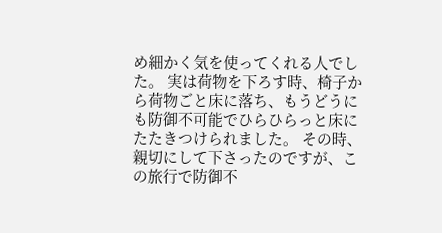め細かく気を使ってくれる人でした。 実は荷物を下ろす時、椅子から荷物ごと床に落ち、もうどうにも防御不可能でひらひらっと床にたたきつけられました。 その時、親切にして下さったのですが、この旅行で防御不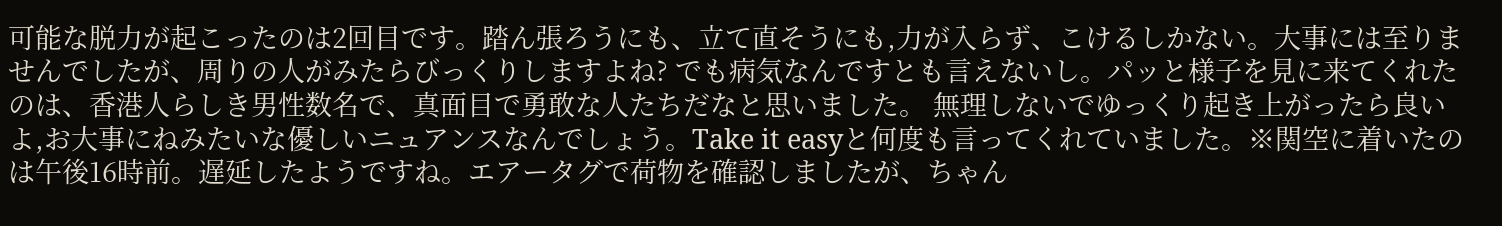可能な脱力が起こったのは2回目です。踏ん張ろうにも、立て直そうにも,力が入らず、こけるしかない。大事には至りませんでしたが、周りの人がみたらびっくりしますよね? でも病気なんですとも言えないし。パッと様子を見に来てくれたのは、香港人らしき男性数名で、真面目で勇敢な人たちだなと思いました。 無理しないでゆっくり起き上がったら良いよ,お大事にねみたいな優しいニュアンスなんでしょう。Take it easyと何度も言ってくれていました。※関空に着いたのは午後16時前。遅延したようですね。エアータグで荷物を確認しましたが、ちゃん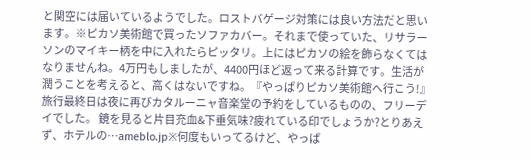と関空には届いているようでした。ロストバゲージ対策には良い方法だと思います。※ピカソ美術館で買ったソファカバー。それまで使っていた、リサラーソンのマイキー柄を中に入れたらピッタリ。上にはピカソの絵を飾らなくてはなりませんね。4万円もしましたが、4400円ほど返って来る計算です。生活が潤うことを考えると、高くはないですね。『やっぱりピカソ美術館へ行こう!』 旅行最終日は夜に再びカタルーニャ音楽堂の予約をしているものの、フリーデイでした。 鏡を見ると片目充血&下垂気味?疲れている印でしょうか?とりあえず、ホテルの…ameblo.jp※何度もいってるけど、やっぱ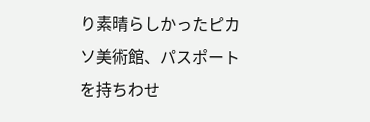り素晴らしかったピカソ美術館、パスポートを持ちわせ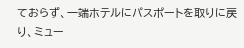ておらず、一端ホテルにパスポートを取りに戻り、ミュー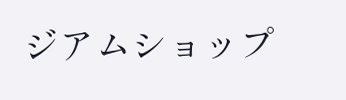ジアムショップ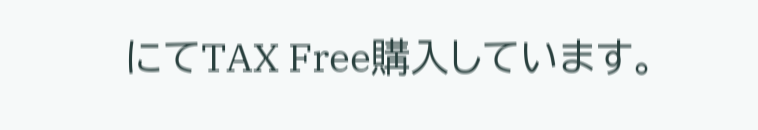にてTAX Free購入しています。